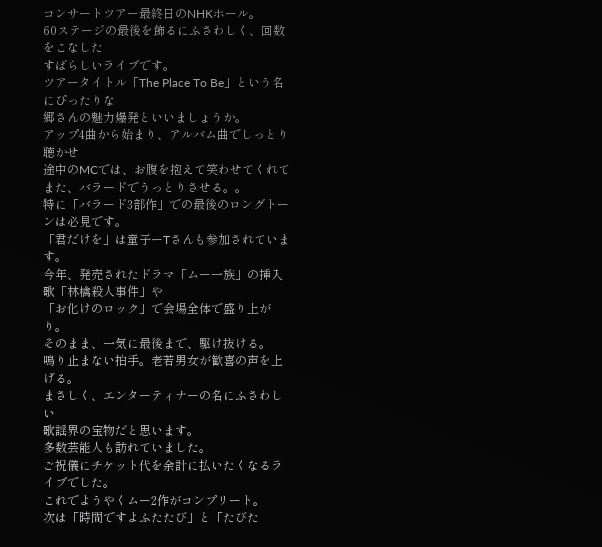コンサートツアー最終日のNHKホール。
60ステージの最後を飾るにふさわしく、回数をこなした
すばらしいライブです。
ツアータイトル「The Place To Be」という名にぴったりな
郷さんの魅力爆発といいましょうか。
アップ4曲から始まり、アルバム曲でしっとり聴かせ
途中のMCでは、お腹を抱えて笑わせてくれて
また、バラードでうっとりさせる。。
特に「バラード3部作」での最後のロングトーンは必見です。
「君だけを」は童子ーTさんも参加されています。
今年、発売されたドラマ「ムー一族」の挿入歌「林檎殺人事件」や
「お化けのロック」で会場全体で盛り上がり。
そのまま、一気に最後まで、駆け抜ける。
鳴り止まない拍手。老若男女が歓喜の声を上げる。
まさしく、エンターティナーの名にふさわしい
歌謡界の宝物だと思います。
多数芸能人も訪れていました。
ご祝儀にチケット代を余計に払いたくなるライブでした。
これでようやくムー2作がコンプリート。
次は「時間ですよふたたび」と「たびた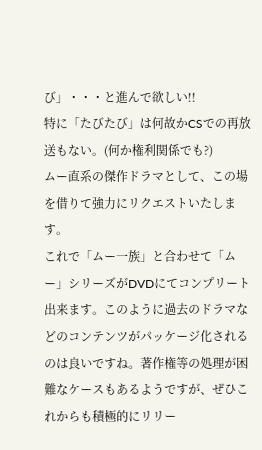び」・・・と進んで欲しい!!
特に「たびたび」は何故かCSでの再放送もない。(何か権利関係でも?)
ムー直系の傑作ドラマとして、この場を借りて強力にリクエストいたします。
これで「ムー一族」と合わせて「ムー」シリーズがDVDにてコンプリート出来ます。このように過去のドラマなどのコンテンツがパッケージ化されるのは良いですね。著作権等の処理が困難なケースもあるようですが、ぜひこれからも積極的にリリー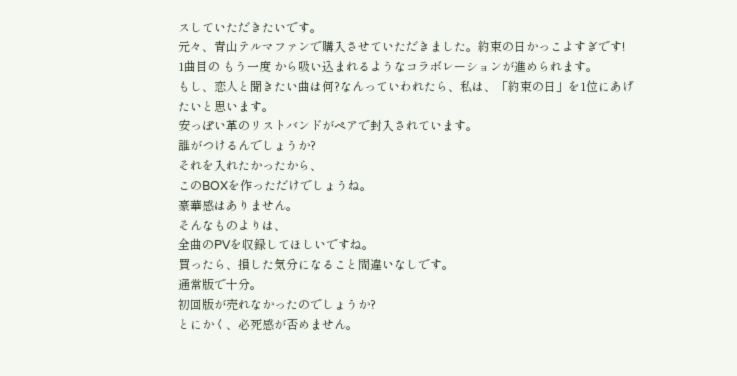スしていただきたいです。
元々、青山テルマファンで購入させていただきました。約束の日かっこよすぎです!
1曲目の もう一度 から吸い込まれるようなコラボレーションが進められます。
もし、恋人と聞きたい曲は何?なんっていわれたら、私は、「約束の日」を1位にあげたいと思います。
安っぽい革のリストバンドがペアで封入されています。
誰がつけるんでしょうか?
それを入れたかったから、
このBOXを作っただけでしょうね。
豪華感はありません。
そんなものよりは、
全曲のPVを収録してほしいですね。
買ったら、損した気分になること間違いなしです。
通常版で十分。
初回版が売れなかったのでしょうか?
とにかく、必死感が否めません。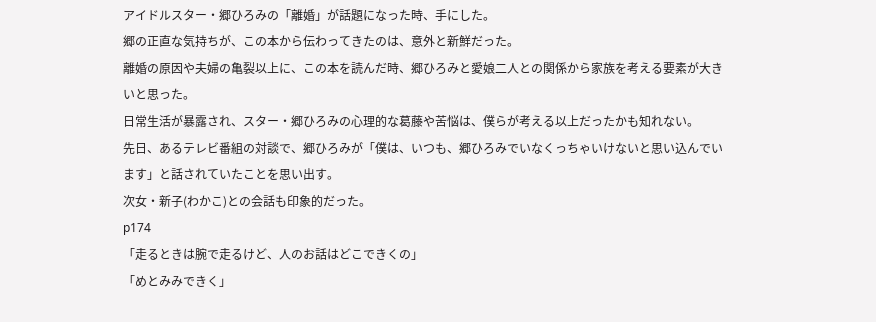アイドルスター・郷ひろみの「離婚」が話題になった時、手にした。
郷の正直な気持ちが、この本から伝わってきたのは、意外と新鮮だった。
離婚の原因や夫婦の亀裂以上に、この本を読んだ時、郷ひろみと愛娘二人との関係から家族を考える要素が大きいと思った。
日常生活が暴露され、スター・郷ひろみの心理的な葛藤や苦悩は、僕らが考える以上だったかも知れない。
先日、あるテレビ番組の対談で、郷ひろみが「僕は、いつも、郷ひろみでいなくっちゃいけないと思い込んでいます」と話されていたことを思い出す。
次女・新子(わかこ)との会話も印象的だった。
p174
「走るときは腕で走るけど、人のお話はどこできくの」
「めとみみできく」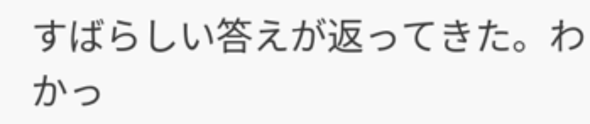すばらしい答えが返ってきた。わかっ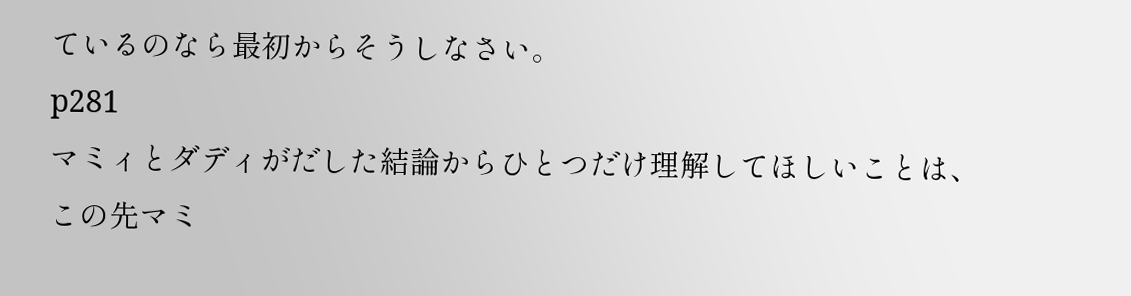ているのなら最初からそうしなさい。
p281
マミィとダディがだした結論からひとつだけ理解してほしいことは、この先マミ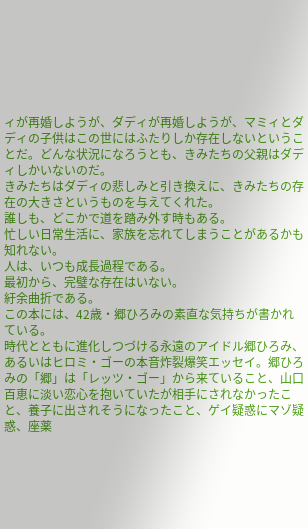ィが再婚しようが、ダディが再婚しようが、マミィとダディの子供はこの世にはふたりしか存在しないということだ。どんな状況になろうとも、きみたちの父親はダディしかいないのだ。
きみたちはダディの悲しみと引き換えに、きみたちの存在の大きさというものを与えてくれた。
誰しも、どこかで道を踏み外す時もある。
忙しい日常生活に、家族を忘れてしまうことがあるかも知れない。
人は、いつも成長過程である。
最初から、完璧な存在はいない。
紆余曲折である。
この本には、42歳・郷ひろみの素直な気持ちが書かれている。
時代とともに進化しつづける永遠のアイドル郷ひろみ、あるいはヒロミ・ゴーの本音炸裂爆笑エッセイ。郷ひろみの「郷」は「レッツ・ゴー」から来ていること、山口百恵に淡い恋心を抱いていたが相手にされなかったこと、養子に出されそうになったこと、ゲイ疑惑にマゾ疑惑、座薬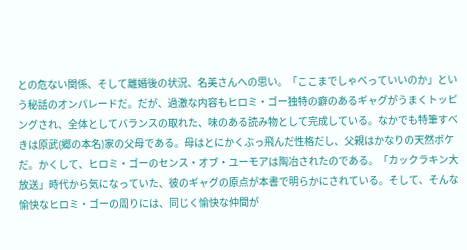との危ない関係、そして離婚後の状況、名美さんへの思い。「ここまでしゃべっていいのか」という秘話のオンパレードだ。だが、過激な内容もヒロミ・ゴー独特の癖のあるギャグがうまくトッピングされ、全体としてバランスの取れた、味のある読み物として完成している。なかでも特筆すべきは原武(郷の本名)家の父母である。母はとにかくぶっ飛んだ性格だし、父親はかなりの天然ボケだ。かくして、ヒロミ・ゴーのセンス・オブ・ユーモアは陶冶されたのである。「カックラキン大放送」時代から気になっていた、彼のギャグの原点が本書で明らかにされている。そして、そんな愉快なヒロミ・ゴーの周りには、同じく愉快な仲間が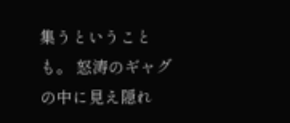集うということも。 怒涛のギャグの中に見え隠れ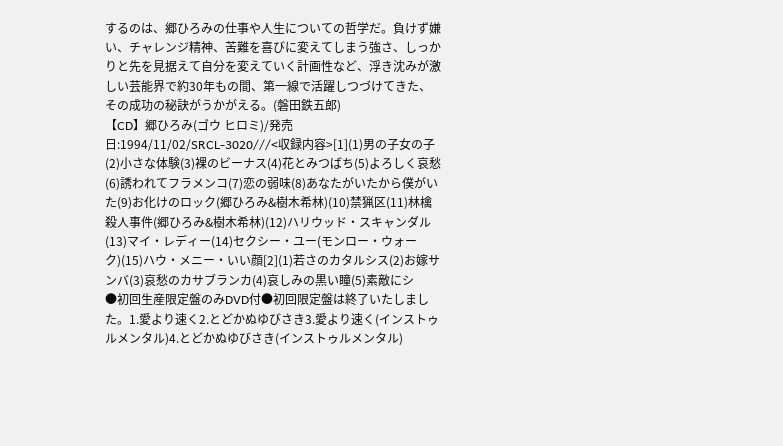するのは、郷ひろみの仕事や人生についての哲学だ。負けず嫌い、チャレンジ精神、苦難を喜びに変えてしまう強さ、しっかりと先を見据えて自分を変えていく計画性など、浮き沈みが激しい芸能界で約30年もの間、第一線で活躍しつづけてきた、その成功の秘訣がうかがえる。(磐田鉄五郎)
【CD】郷ひろみ(ゴウ ヒロミ)/発売日:1994/11/02/SRCL-3020///<収録内容>[1](1)男の子女の子(2)小さな体験(3)裸のビーナス(4)花とみつばち(5)よろしく哀愁(6)誘われてフラメンコ(7)恋の弱味(8)あなたがいたから僕がいた(9)お化けのロック(郷ひろみ&樹木希林)(10)禁猟区(11)林檎殺人事件(郷ひろみ&樹木希林)(12)ハリウッド・スキャンダル(13)マイ・レディー(14)セクシー・ユー(モンロー・ウォーク)(15)ハウ・メニー・いい顔[2](1)若さのカタルシス(2)お嫁サンバ(3)哀愁のカサブランカ(4)哀しみの黒い瞳(5)素敵にシ
●初回生産限定盤のみDVD付●初回限定盤は終了いたしました。1.愛より速く2.とどかぬゆびさき3.愛より速く(インストゥルメンタル)4.とどかぬゆびさき(インストゥルメンタル)